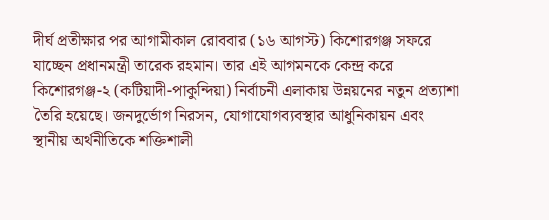দীর্ঘ প্রতীক্ষার পর আগামীকাল রোববার (১৬ আগস্ট) কিশোরগঞ্জ সফরে যাচ্ছেন প্রধানমন্ত্রী তারেক রহমান। তার এই আগমনকে কেন্দ্র করে কিশোরগঞ্জ-২ (কটিয়াদী-পাকুন্দিয়া) নির্বাচনী এলাকায় উন্নয়নের নতুন প্রত্যাশা তৈরি হয়েছে। জনদুর্ভোগ নিরসন, যোগাযোগব্যবস্থার আধুনিকায়ন এবং স্থানীয় অর্থনীতিকে শক্তিশালী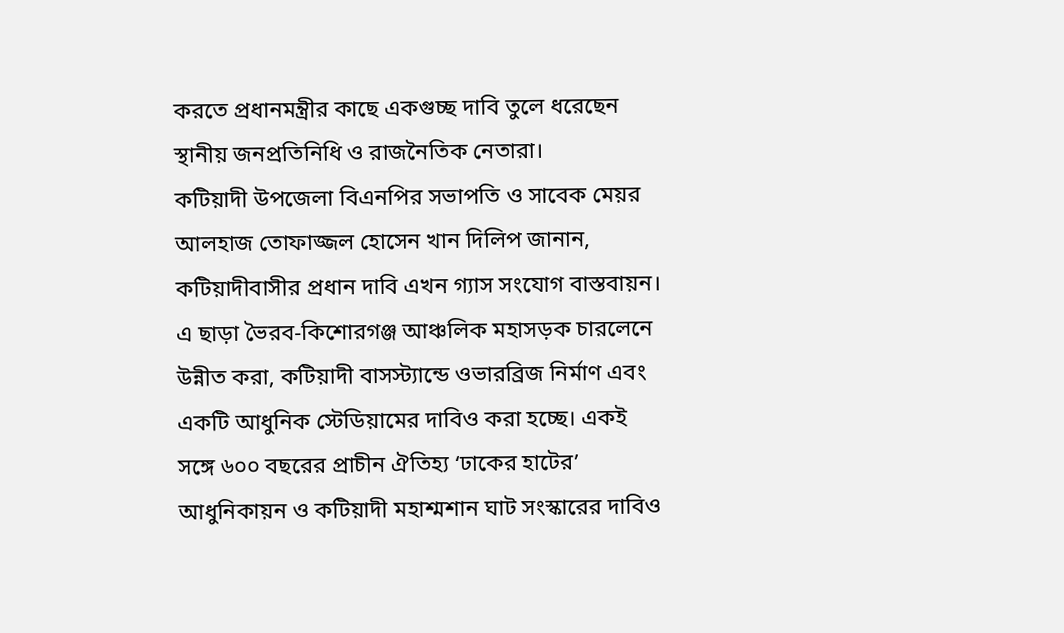করতে প্রধানমন্ত্রীর কাছে একগুচ্ছ দাবি তুলে ধরেছেন স্থানীয় জনপ্রতিনিধি ও রাজনৈতিক নেতারা।
কটিয়াদী উপজেলা বিএনপির সভাপতি ও সাবেক মেয়র আলহাজ তোফাজ্জল হোসেন খান দিলিপ জানান, কটিয়াদীবাসীর প্রধান দাবি এখন গ্যাস সংযোগ বাস্তবায়ন। এ ছাড়া ভৈরব-কিশোরগঞ্জ আঞ্চলিক মহাসড়ক চারলেনে উন্নীত করা, কটিয়াদী বাসস্ট্যান্ডে ওভারব্রিজ নির্মাণ এবং একটি আধুনিক স্টেডিয়ামের দাবিও করা হচ্ছে। একই সঙ্গে ৬০০ বছরের প্রাচীন ঐতিহ্য ‘ঢাকের হাটের’ আধুনিকায়ন ও কটিয়াদী মহাশ্মশান ঘাট সংস্কারের দাবিও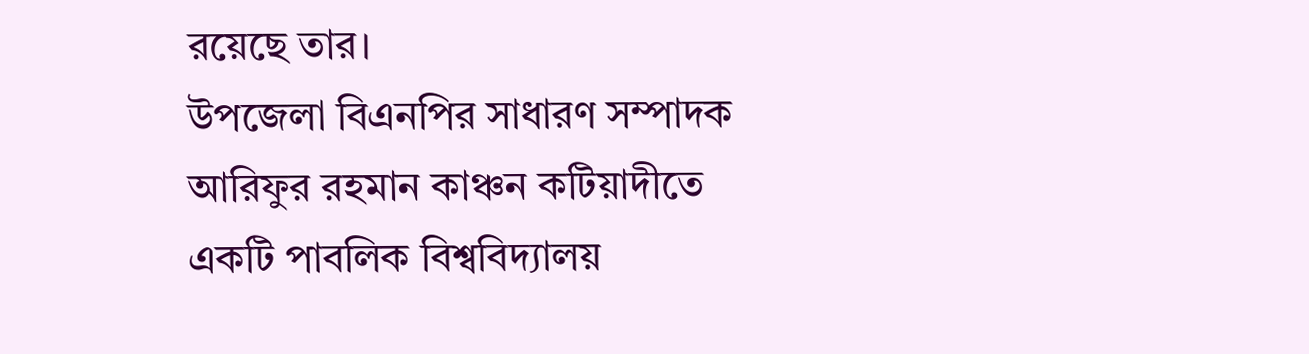রয়েছে তার।
উপজেলা বিএনপির সাধারণ সম্পাদক আরিফুর রহমান কাঞ্চন কটিয়াদীতে একটি পাবলিক বিশ্ববিদ্যালয়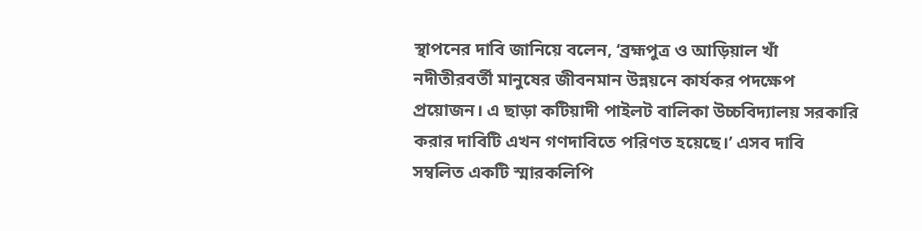স্থাপনের দাবি জানিয়ে বলেন, ‘ব্রহ্মপুত্র ও আড়িয়াল খাঁ নদীতীরবর্তী মানুষের জীবনমান উন্নয়নে কার্যকর পদক্ষেপ প্রয়োজন। এ ছাড়া কটিয়াদী পাইলট বালিকা উচ্চবিদ্যালয় সরকারি করার দাবিটি এখন গণদাবিতে পরিণত হয়েছে।’ এসব দাবি সম্বলিত একটি স্মারকলিপি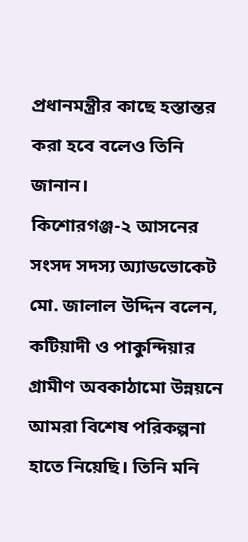প্রধানমন্ত্রীর কাছে হস্তান্তর করা হবে বলেও তিনি জানান।
কিশোরগঞ্জ-২ আসনের সংসদ সদস্য অ্যাডভোকেট মো. জালাল উদ্দিন বলেন, কটিয়াদী ও পাকুন্দিয়ার গ্রামীণ অবকাঠামো উন্নয়নে আমরা বিশেষ পরিকল্পনা হাতে নিয়েছি। তিনি মনি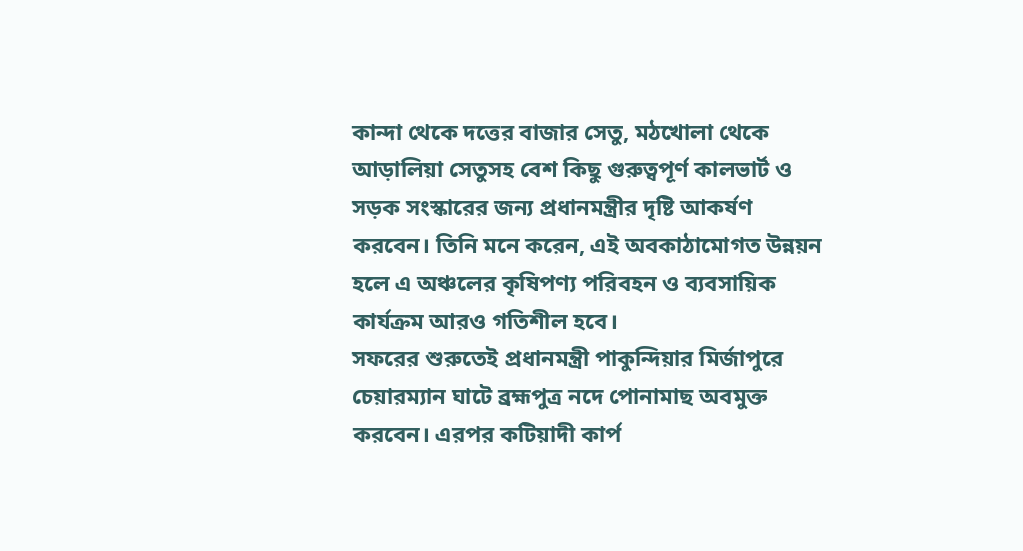কান্দা থেকে দত্তের বাজার সেতু, মঠখোলা থেকে আড়ালিয়া সেতুসহ বেশ কিছু গুরুত্বপূর্ণ কালভার্ট ও সড়ক সংস্কারের জন্য প্রধানমন্ত্রীর দৃষ্টি আকর্ষণ করবেন। তিনি মনে করেন, এই অবকাঠামোগত উন্নয়ন হলে এ অঞ্চলের কৃষিপণ্য পরিবহন ও ব্যবসায়িক কার্যক্রম আরও গতিশীল হবে।
সফরের শুরুতেই প্রধানমন্ত্রী পাকুন্দিয়ার মির্জাপুরে চেয়ারম্যান ঘাটে ব্রহ্মপুত্র নদে পোনামাছ অবমুক্ত করবেন। এরপর কটিয়াদী কার্প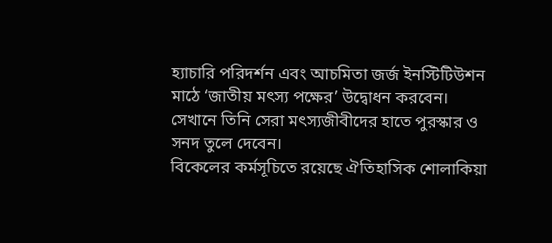হ্যাচারি পরিদর্শন এবং আচমিতা জর্জ ইনস্টিটিউশন মাঠে ‘জাতীয় মৎস্য পক্ষের’ উদ্বোধন করবেন। সেখানে তিনি সেরা মৎস্যজীবীদের হাতে পুরস্কার ও সনদ তুলে দেবেন।
বিকেলের কর্মসূচিতে রয়েছে ঐতিহাসিক শোলাকিয়া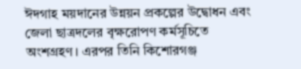ঈদগাহ ময়দানের উন্নয়ন প্রকল্পের উদ্বোধন এবং জেলা ছাত্রদলের বৃক্ষরোপণ কর্মসূচিতে অংশগ্রহণ। এরপর তিনি কিশোরগঞ্জ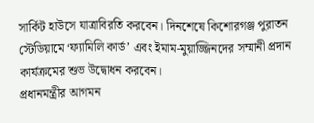সার্কিট হাউসে যাত্রাবিরতি করবেন। দিনশেষে কিশোরগঞ্জ পুরাতন স্টেডিয়ামে ‘ফ্যামিলি কার্ড’ এবং ইমাম-মুয়াজ্জিনদের সম্মানী প্রদান কার্যক্রমের শুভ উদ্বোধন করবেন।
প্রধানমন্ত্রীর আগমন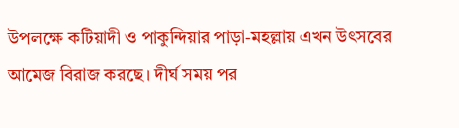উপলক্ষে কটিয়াদী ও পাকুন্দিয়ার পাড়া-মহল্লায় এখন উৎসবের আমেজ বিরাজ করছে। দীর্ঘ সময় পর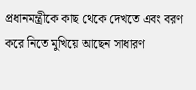প্রধানমন্ত্রীকে কাছ থেকে দেখতে এবং বরণ করে নিতে মুখিয়ে আছেন সাধারণ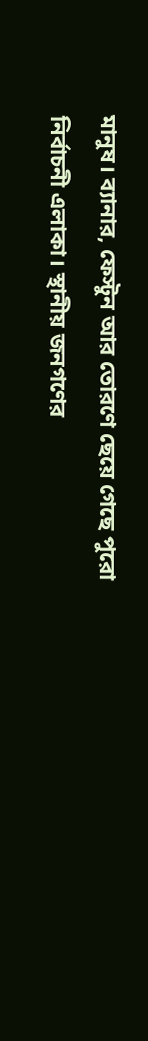মানুষ। ব্যানার, ফেস্টুন আর তোরণে ছেয়ে গেছে পুরো নির্বাচনী এলাকা। স্থানীয় জনগণের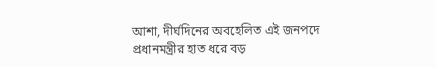আশা, দীর্ঘদিনের অবহেলিত এই জনপদে প্রধানমন্ত্রীর হাত ধরে বড়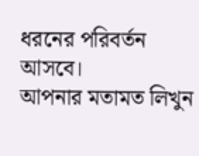ধরনের পরিবর্তন আসবে।
আপনার মতামত লিখুন